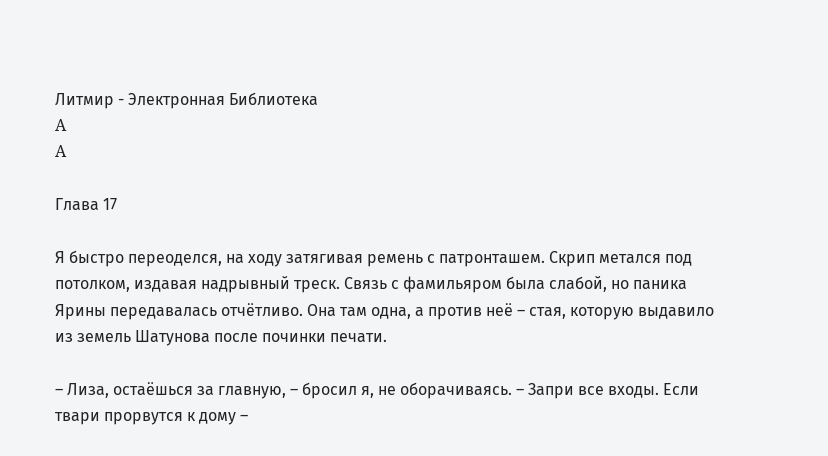Литмир - Электронная Библиотека
A
A

Глава 17

Я быстро переоделся, на ходу затягивая ремень с патронташем. Скрип метался под потолком, издавая надрывный треск. Связь с фамильяром была слабой, но паника Ярины передавалась отчётливо. Она там одна, а против неё – стая, которую выдавило из земель Шатунова после починки печати.

– Лиза, остаёшься за главную, – бросил я, не оборачиваясь. – Запри все входы. Если твари прорвутся к дому –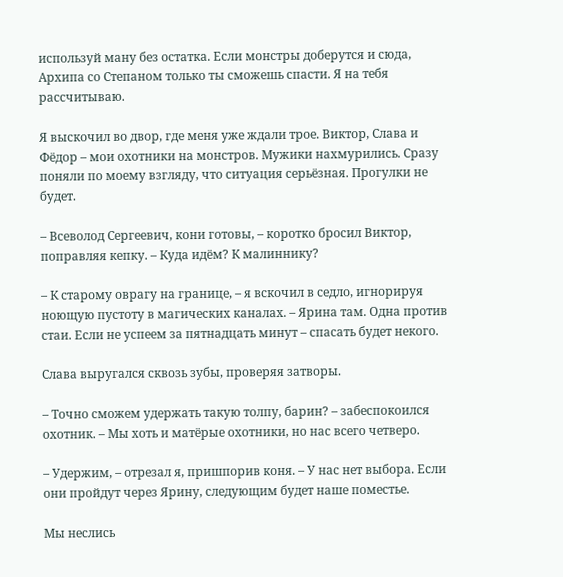используй ману без остатка. Если монстры доберутся и сюда, Архипа со Степаном только ты сможешь спасти. Я на тебя рассчитываю.

Я выскочил во двор, где меня уже ждали трое. Виктор, Слава и Фёдор – мои охотники на монстров. Мужики нахмурились. Сразу поняли по моему взгляду, что ситуация серьёзная. Прогулки не будет.

– Всеволод Сергеевич, кони готовы, – коротко бросил Виктор, поправляя кепку. – Куда идём? К малиннику?

– К старому оврагу на границе, – я вскочил в седло, игнорируя ноющую пустоту в магических каналах. – Ярина там. Одна против стаи. Если не успеем за пятнадцать минут – спасать будет некого.

Слава выругался сквозь зубы, проверяя затворы.

– Точно сможем удержать такую толпу, барин? – забеспокоился охотник. – Мы хоть и матёрые охотники, но нас всего четверо.

– Удержим, – отрезал я, пришпорив коня. – У нас нет выбора. Если они пройдут через Ярину, следующим будет наше поместье.

Мы неслись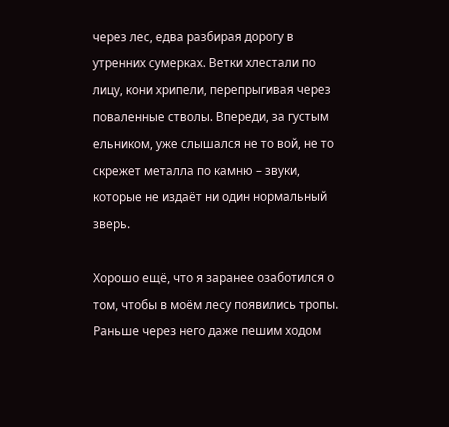через лес, едва разбирая дорогу в утренних сумерках. Ветки хлестали по лицу, кони хрипели, перепрыгивая через поваленные стволы. Впереди, за густым ельником, уже слышался не то вой, не то скрежет металла по камню – звуки, которые не издаёт ни один нормальный зверь.

Хорошо ещё, что я заранее озаботился о том, чтобы в моём лесу появились тропы. Раньше через него даже пешим ходом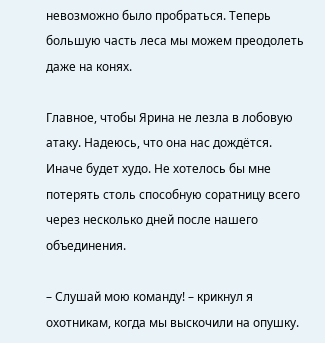невозможно было пробраться. Теперь большую часть леса мы можем преодолеть даже на конях.

Главное, чтобы Ярина не лезла в лобовую атаку. Надеюсь, что она нас дождётся. Иначе будет худо. Не хотелось бы мне потерять столь способную соратницу всего через несколько дней после нашего объединения.

– Слушай мою команду! – крикнул я охотникам, когда мы выскочили на опушку.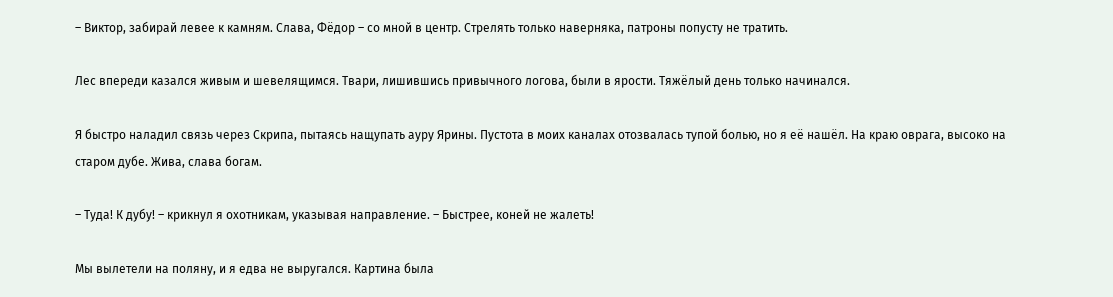– Виктор, забирай левее к камням. Слава, Фёдор – со мной в центр. Стрелять только наверняка, патроны попусту не тратить.

Лес впереди казался живым и шевелящимся. Твари, лишившись привычного логова, были в ярости. Тяжёлый день только начинался.

Я быстро наладил связь через Скрипа, пытаясь нащупать ауру Ярины. Пустота в моих каналах отозвалась тупой болью, но я её нашёл. На краю оврага, высоко на старом дубе. Жива, слава богам.

– Туда! К дубу! – крикнул я охотникам, указывая направление. – Быстрее, коней не жалеть!

Мы вылетели на поляну, и я едва не выругался. Картина была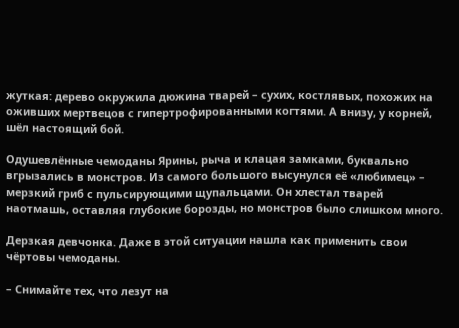жуткая: дерево окружила дюжина тварей – сухих, костлявых, похожих на оживших мертвецов с гипертрофированными когтями. А внизу, у корней, шёл настоящий бой.

Одушевлённые чемоданы Ярины, рыча и клацая замками, буквально вгрызались в монстров. Из самого большого высунулся её «любимец» – мерзкий гриб с пульсирующими щупальцами. Он хлестал тварей наотмашь, оставляя глубокие борозды, но монстров было слишком много.

Дерзкая девчонка. Даже в этой ситуации нашла как применить свои чёртовы чемоданы.

– Снимайте тех, что лезут на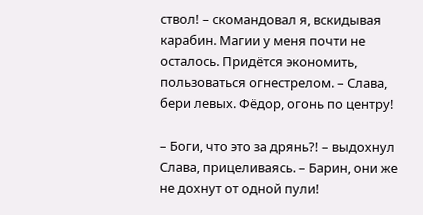ствол! – скомандовал я, вскидывая карабин. Магии у меня почти не осталось. Придётся экономить, пользоваться огнестрелом. – Слава, бери левых. Фёдор, огонь по центру!

– Боги, что это за дрянь?! – выдохнул Слава, прицеливаясь. – Барин, они же не дохнут от одной пули!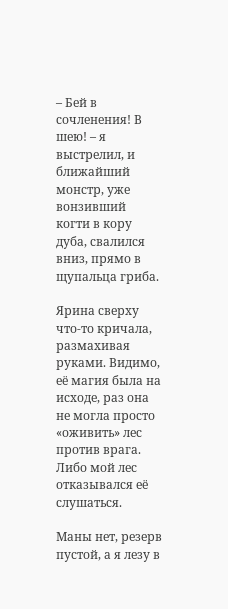– Бей в сочленения! В шею! – я выстрелил, и ближайший монстр, уже вонзивший когти в кору дуба, свалился вниз, прямо в щупальца гриба.

Ярина сверху что‑то кричала, размахивая руками. Видимо, её магия была на исходе, раз она не могла просто «оживить» лес против врага. Либо мой лес отказывался её слушаться.

Маны нет, резерв пустой, а я лезу в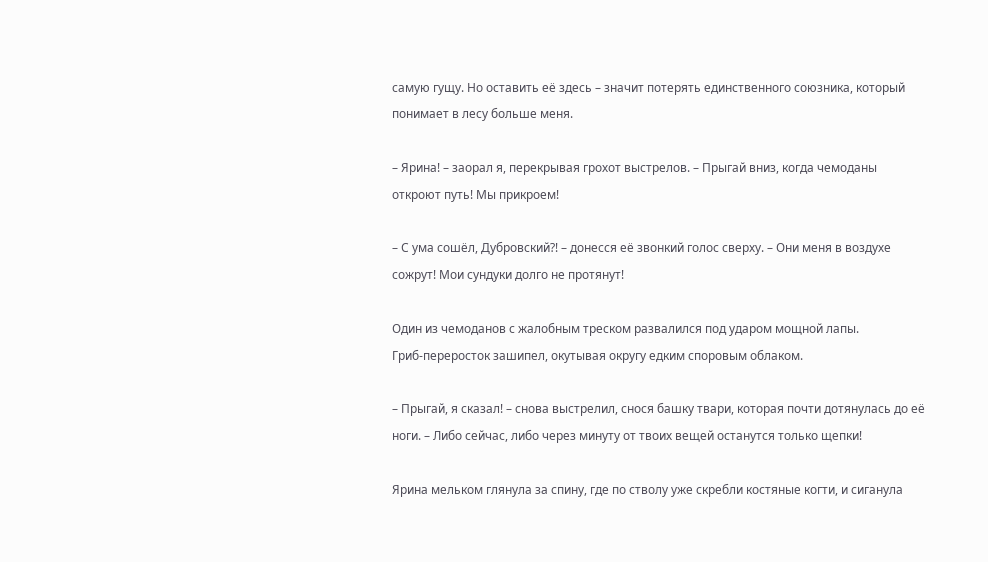самую гущу. Но оставить её здесь – значит потерять единственного союзника, который понимает в лесу больше меня.

– Ярина! – заорал я, перекрывая грохот выстрелов. – Прыгай вниз, когда чемоданы откроют путь! Мы прикроем!

– С ума сошёл, Дубровский?! – донесся её звонкий голос сверху. – Они меня в воздухе сожрут! Мои сундуки долго не протянут!

Один из чемоданов с жалобным треском развалился под ударом мощной лапы. Гриб‑переросток зашипел, окутывая округу едким споровым облаком.

– Прыгай, я сказал! – снова выстрелил, снося башку твари, которая почти дотянулась до её ноги. – Либо сейчас, либо через минуту от твоих вещей останутся только щепки!

Ярина мельком глянула за спину, где по стволу уже скребли костяные когти, и сиганула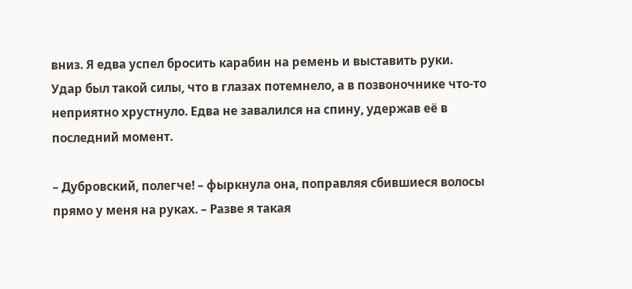вниз. Я едва успел бросить карабин на ремень и выставить руки. Удар был такой силы, что в глазах потемнело, а в позвоночнике что‑то неприятно хрустнуло. Едва не завалился на спину, удержав её в последний момент.

– Дубровский, полегче! – фыркнула она, поправляя сбившиеся волосы прямо у меня на руках. – Разве я такая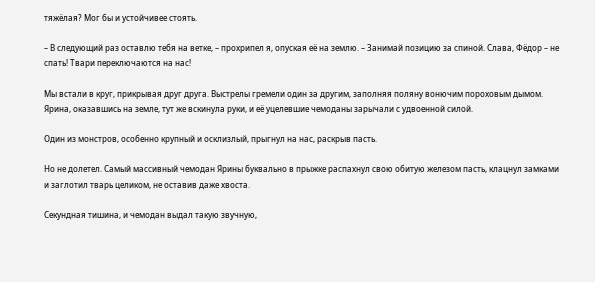тяжёлая? Мог бы и устойчивее стоять.

– В следующий раз оставлю тебя на ветке, – прохрипел я, опуская её на землю. – Занимай позицию за спиной. Слава, Фёдор – не спать! Твари переключаются на нас!

Мы встали в круг, прикрывая друг друга. Выстрелы гремели один за другим, заполняя поляну вонючим пороховым дымом. Ярина, оказавшись на земле, тут же вскинула руки, и её уцелевшие чемоданы зарычали с удвоенной силой.

Один из монстров, особенно крупный и осклизлый, прыгнул на нас, раскрыв пасть.

Но не долетел. Самый массивный чемодан Ярины буквально в прыжке распахнул свою обитую железом пасть, клацнул замками и заглотил тварь целиком, не оставив даже хвоста.

Секундная тишина, и чемодан выдал такую звучную,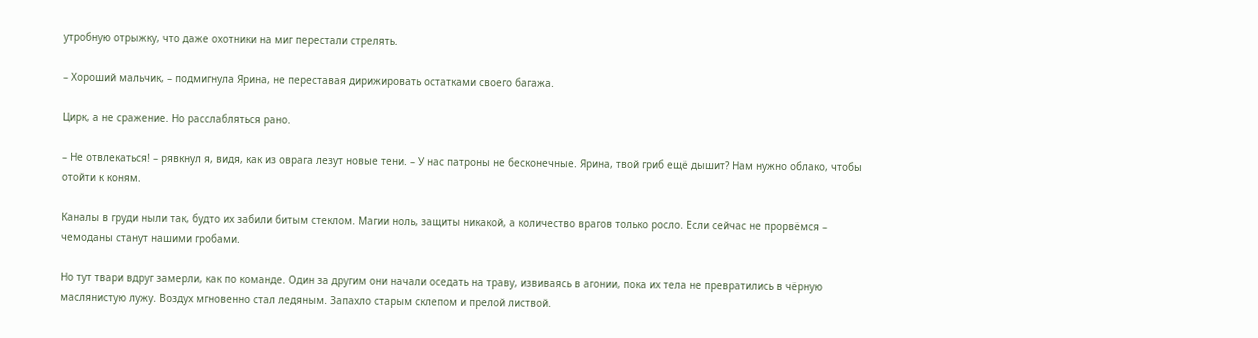утробную отрыжку, что даже охотники на миг перестали стрелять.

– Хороший мальчик, – подмигнула Ярина, не переставая дирижировать остатками своего багажа.

Цирк, а не сражение. Но расслабляться рано.

– Не отвлекаться! – рявкнул я, видя, как из оврага лезут новые тени. – У нас патроны не бесконечные. Ярина, твой гриб ещё дышит? Нам нужно облако, чтобы отойти к коням.

Каналы в груди ныли так, будто их забили битым стеклом. Магии ноль, защиты никакой, а количество врагов только росло. Если сейчас не прорвёмся – чемоданы станут нашими гробами.

Но тут твари вдруг замерли, как по команде. Один за другим они начали оседать на траву, извиваясь в агонии, пока их тела не превратились в чёрную маслянистую лужу. Воздух мгновенно стал ледяным. Запахло старым склепом и прелой листвой.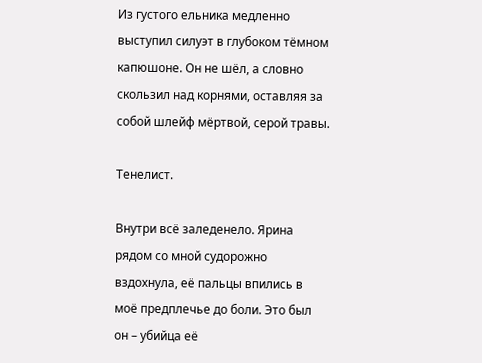Из густого ельника медленно выступил силуэт в глубоком тёмном капюшоне. Он не шёл, а словно скользил над корнями, оставляя за собой шлейф мёртвой, серой травы.

Тенелист.

Внутри всё заледенело. Ярина рядом со мной судорожно вздохнула, её пальцы впились в моё предплечье до боли. Это был он – убийца её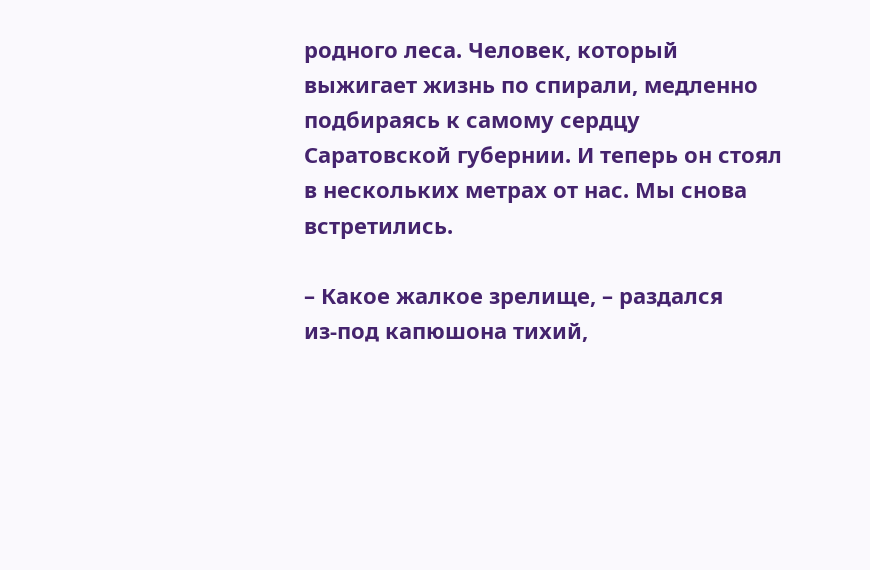родного леса. Человек, который выжигает жизнь по спирали, медленно подбираясь к самому сердцу Саратовской губернии. И теперь он стоял в нескольких метрах от нас. Мы снова встретились.

– Какое жалкое зрелище, – раздался из‑под капюшона тихий,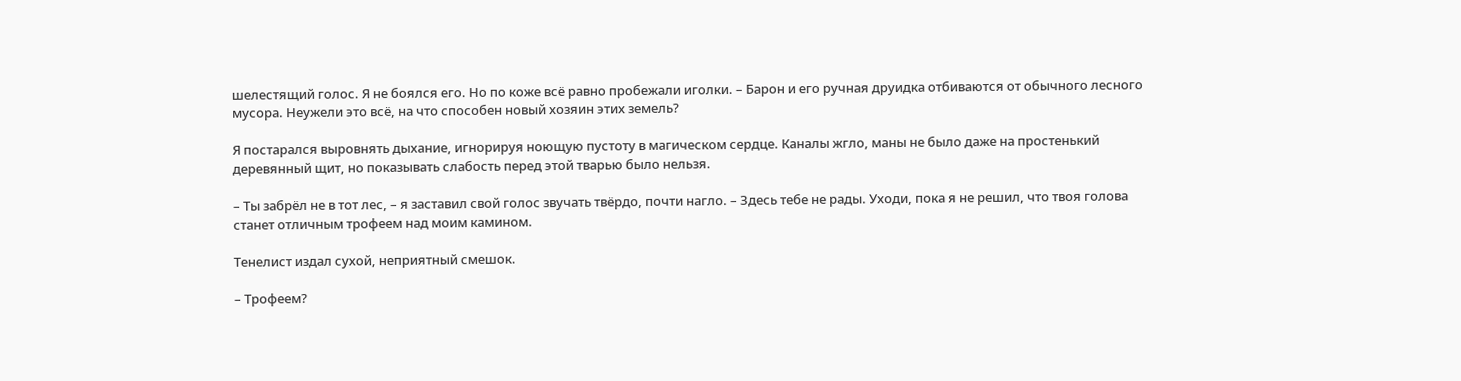шелестящий голос. Я не боялся его. Но по коже всё равно пробежали иголки. – Барон и его ручная друидка отбиваются от обычного лесного мусора. Неужели это всё, на что способен новый хозяин этих земель?

Я постарался выровнять дыхание, игнорируя ноющую пустоту в магическом сердце. Каналы жгло, маны не было даже на простенький деревянный щит, но показывать слабость перед этой тварью было нельзя.

– Ты забрёл не в тот лес, – я заставил свой голос звучать твёрдо, почти нагло. – Здесь тебе не рады. Уходи, пока я не решил, что твоя голова станет отличным трофеем над моим камином.

Тенелист издал сухой, неприятный смешок.

– Трофеем?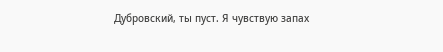Дубровский, ты пуст. Я чувствую запах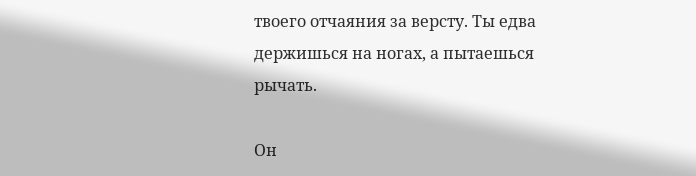твоего отчаяния за версту. Ты едва держишься на ногах, а пытаешься рычать.

Он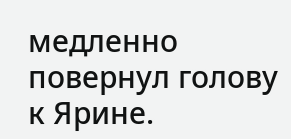медленно повернул голову к Ярине.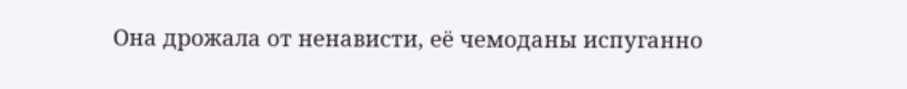Она дрожала от ненависти, её чемоданы испуганно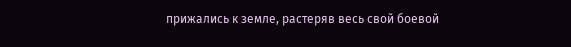прижались к земле, растеряв весь свой боевой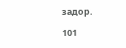задор.

101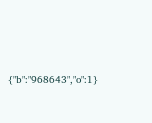{"b":"968643","o":1}